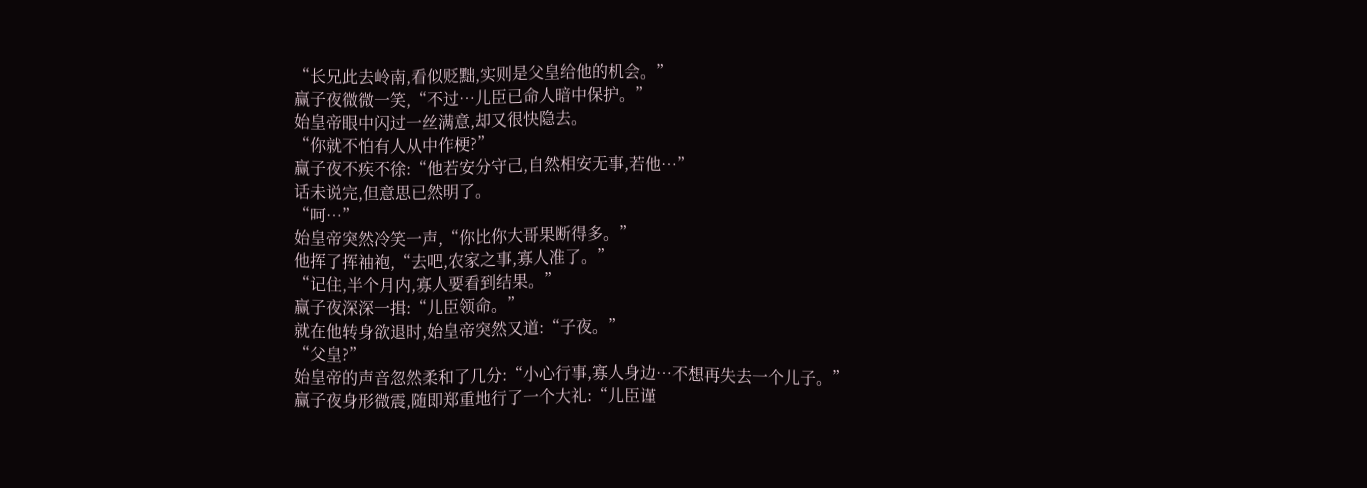“长兄此去岭南,看似贬黜,实则是父皇给他的机会。”
赢子夜微微一笑,“不过…儿臣已命人暗中保护。”
始皇帝眼中闪过一丝满意,却又很快隐去。
“你就不怕有人从中作梗?”
赢子夜不疾不徐:“他若安分守己,自然相安无事,若他…”
话未说完,但意思已然明了。
“呵…”
始皇帝突然冷笑一声,“你比你大哥果断得多。”
他挥了挥袖袍,“去吧,农家之事,寡人准了。”
“记住,半个月内,寡人要看到结果。”
赢子夜深深一揖:“儿臣领命。”
就在他转身欲退时,始皇帝突然又道:“子夜。”
“父皇?”
始皇帝的声音忽然柔和了几分:“小心行事,寡人身边…不想再失去一个儿子。”
赢子夜身形微震,随即郑重地行了一个大礼:“儿臣谨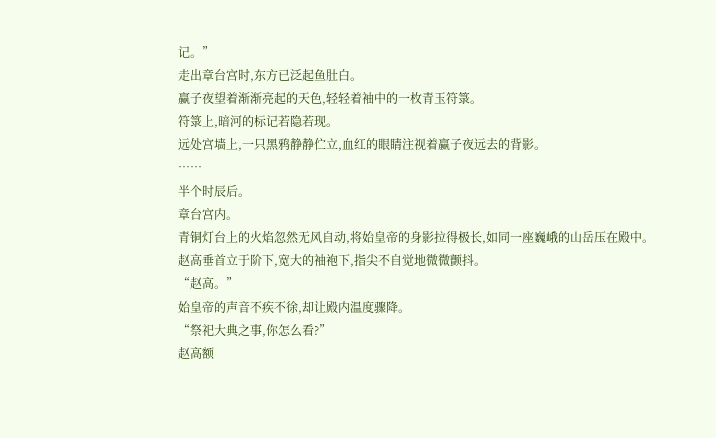记。”
走出章台宫时,东方已泛起鱼肚白。
赢子夜望着渐渐亮起的天色,轻轻着袖中的一枚青玉符箓。
符箓上,暗河的标记若隐若现。
远处宫墙上,一只黑鸦静静伫立,血红的眼睛注视着赢子夜远去的背影。
……
半个时辰后。
章台宫内。
青铜灯台上的火焰忽然无风自动,将始皇帝的身影拉得极长,如同一座巍峨的山岳压在殿中。
赵高垂首立于阶下,宽大的袖袍下,指尖不自觉地微微颤抖。
“赵高。”
始皇帝的声音不疾不徐,却让殿内温度骤降。
“祭祀大典之事,你怎么看?”
赵高额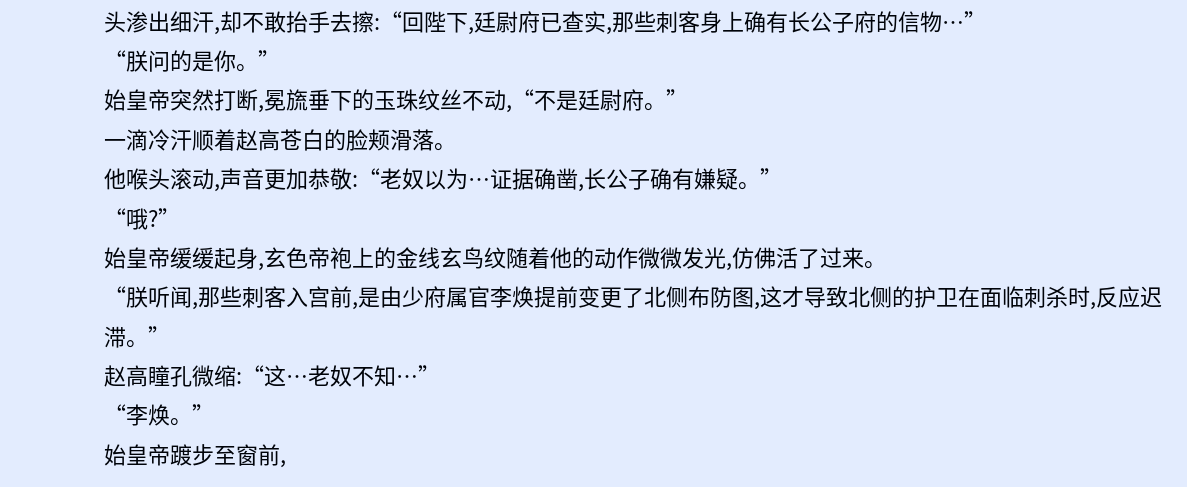头渗出细汗,却不敢抬手去擦:“回陛下,廷尉府已查实,那些刺客身上确有长公子府的信物…”
“朕问的是你。”
始皇帝突然打断,冕旒垂下的玉珠纹丝不动,“不是廷尉府。”
一滴冷汗顺着赵高苍白的脸颊滑落。
他喉头滚动,声音更加恭敬:“老奴以为…证据确凿,长公子确有嫌疑。”
“哦?”
始皇帝缓缓起身,玄色帝袍上的金线玄鸟纹随着他的动作微微发光,仿佛活了过来。
“朕听闻,那些刺客入宫前,是由少府属官李焕提前变更了北侧布防图,这才导致北侧的护卫在面临刺杀时,反应迟滞。”
赵高瞳孔微缩:“这…老奴不知…”
“李焕。”
始皇帝踱步至窗前,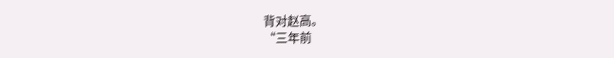背对赵高。
“三年前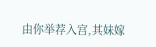由你举荐入宫,其妹嫁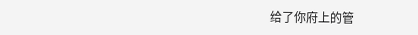给了你府上的管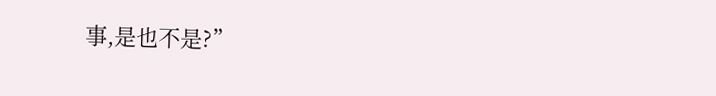事,是也不是?”